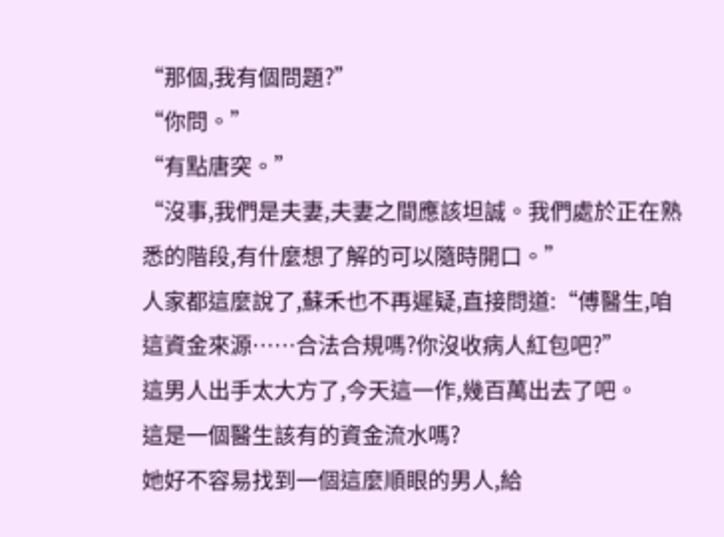“那個,我有個問題?”
“你問。”
“有點唐突。”
“沒事,我們是夫妻,夫妻之間應該坦誠。我們處於正在熟悉的階段,有什麼想了解的可以隨時開口。”
人家都這麼說了,蘇禾也不再遲疑,直接問道:“傅醫生,咱這資金來源……合法合規嗎?你沒收病人紅包吧?”
這男人出手太大方了,今天這一作,幾百萬出去了吧。
這是一個醫生該有的資金流水嗎?
她好不容易找到一個這麼順眼的男人,給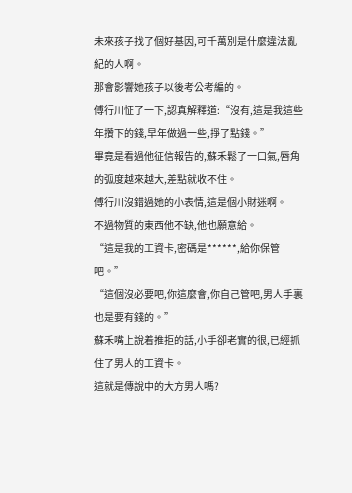未來孩子找了個好基因,可千萬別是什麼違法亂紀的人啊。
那會影響她孩子以後考公考編的。
傅行川怔了一下,認真解釋道:“沒有,這是我這些年攢下的錢,早年做過一些,掙了點錢。”
畢竟是看過他征信報告的,蘇禾鬆了一口氣,唇角的弧度越來越大,差點就收不住。
傅行川沒錯過她的小表情,這是個小財迷啊。
不過物質的東西他不缺,他也願意給。
“這是我的工資卡,密碼是******,給你保管吧。”
“這個沒必要吧,你這麼會,你自己管吧,男人手裏也是要有錢的。”
蘇禾嘴上說着推拒的話,小手卻老實的很,已經抓住了男人的工資卡。
這就是傳說中的大方男人嗎?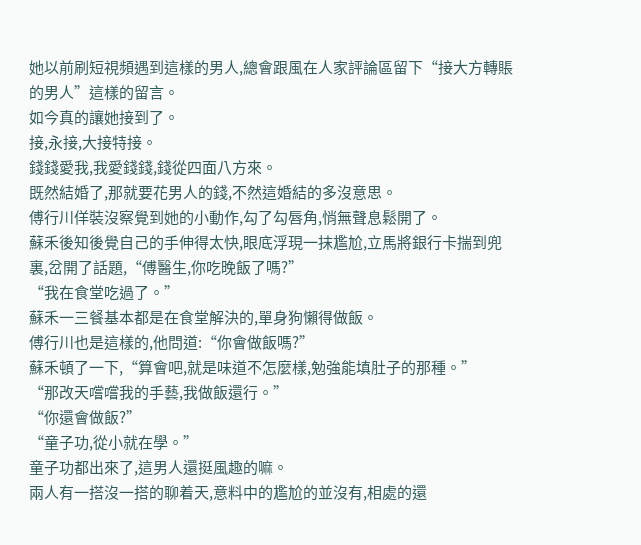她以前刷短視頻遇到這樣的男人,總會跟風在人家評論區留下“接大方轉賬的男人”這樣的留言。
如今真的讓她接到了。
接,永接,大接特接。
錢錢愛我,我愛錢錢,錢從四面八方來。
既然結婚了,那就要花男人的錢,不然這婚結的多沒意思。
傅行川佯裝沒察覺到她的小動作,勾了勾唇角,悄無聲息鬆開了。
蘇禾後知後覺自己的手伸得太快,眼底浮現一抹尷尬,立馬將銀行卡揣到兜裏,岔開了話題,“傅醫生,你吃晚飯了嗎?”
“我在食堂吃過了。”
蘇禾一三餐基本都是在食堂解決的,單身狗懶得做飯。
傅行川也是這樣的,他問道:“你會做飯嗎?”
蘇禾頓了一下,“算會吧,就是味道不怎麼樣,勉強能填肚子的那種。”
“那改天嚐嚐我的手藝,我做飯還行。”
“你還會做飯?”
“童子功,從小就在學。”
童子功都出來了,這男人還挺風趣的嘛。
兩人有一搭沒一搭的聊着天,意料中的尷尬的並沒有,相處的還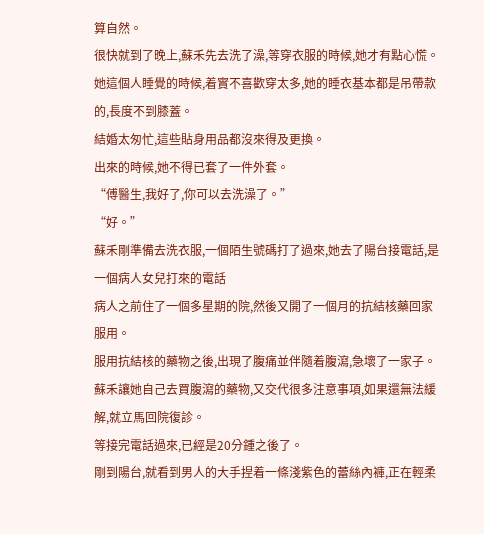算自然。
很快就到了晚上,蘇禾先去洗了澡,等穿衣服的時候,她才有點心慌。
她這個人睡覺的時候,着實不喜歡穿太多,她的睡衣基本都是吊帶款的,長度不到膝蓋。
結婚太匆忙,這些貼身用品都沒來得及更換。
出來的時候,她不得已套了一件外套。
“傅醫生,我好了,你可以去洗澡了。”
“好。”
蘇禾剛準備去洗衣服,一個陌生號碼打了過來,她去了陽台接電話,是一個病人女兒打來的電話
病人之前住了一個多星期的院,然後又開了一個月的抗結核藥回家服用。
服用抗結核的藥物之後,出現了腹痛並伴隨着腹瀉,急壞了一家子。
蘇禾讓她自己去買腹瀉的藥物,又交代很多注意事項,如果還無法緩解,就立馬回院復診。
等接完電話過來,已經是20分鍾之後了。
剛到陽台,就看到男人的大手捏着一條淺紫色的蕾絲內褲,正在輕柔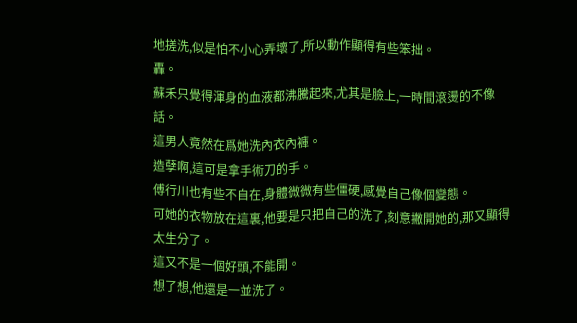地搓洗,似是怕不小心弄壞了,所以動作顯得有些笨拙。
轟。
蘇禾只覺得渾身的血液都沸騰起來,尤其是臉上,一時間滾燙的不像話。
這男人竟然在爲她洗內衣內褲。
造孽啊,這可是拿手術刀的手。
傅行川也有些不自在,身體微微有些僵硬,感覺自己像個變態。
可她的衣物放在這裏,他要是只把自己的洗了,刻意撇開她的,那又顯得太生分了。
這又不是一個好頭,不能開。
想了想,他還是一並洗了。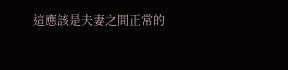這應該是夫妻之間正常的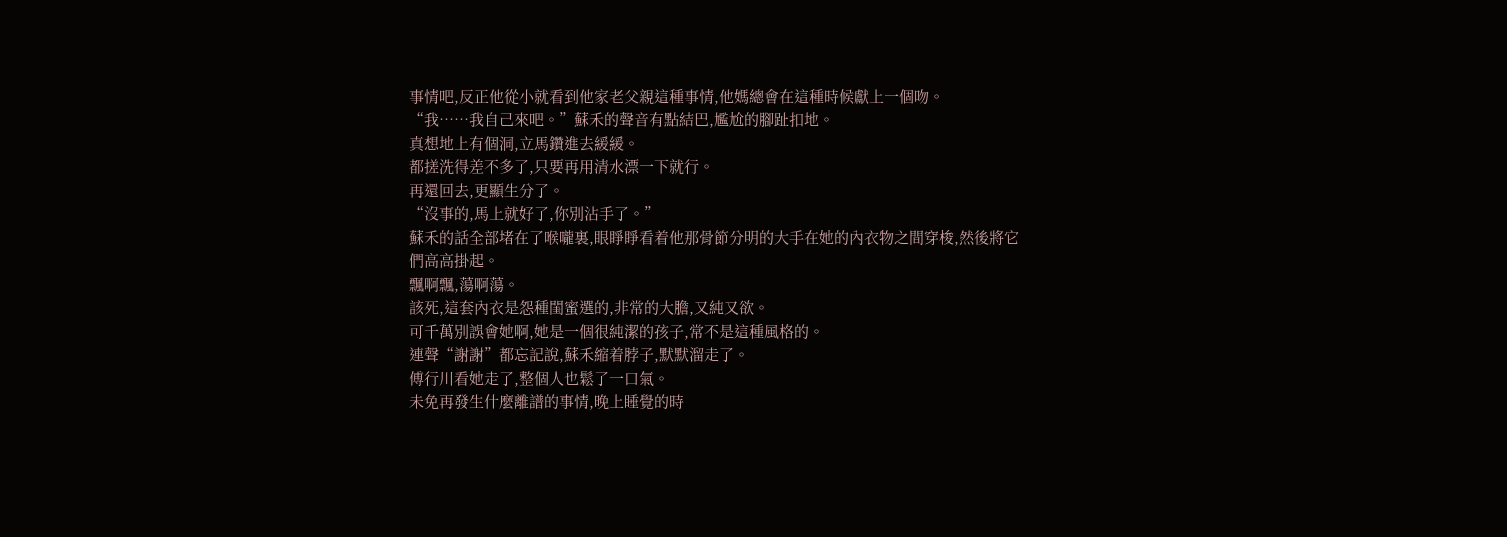事情吧,反正他從小就看到他家老父親這種事情,他媽總會在這種時候獻上一個吻。
“我……我自己來吧。”蘇禾的聲音有點結巴,尷尬的腳趾扣地。
真想地上有個洞,立馬鑽進去緩緩。
都搓洗得差不多了,只要再用清水漂一下就行。
再還回去,更顯生分了。
“沒事的,馬上就好了,你別沾手了。”
蘇禾的話全部堵在了喉嚨裏,眼睜睜看着他那骨節分明的大手在她的內衣物之間穿梭,然後將它們高高掛起。
飄啊飄,蕩啊蕩。
該死,這套內衣是怨種閨蜜選的,非常的大膽,又純又欲。
可千萬別誤會她啊,她是一個很純潔的孩子,常不是這種風格的。
連聲“謝謝”都忘記說,蘇禾縮着脖子,默默溜走了。
傅行川看她走了,整個人也鬆了一口氣。
未免再發生什麼離譜的事情,晚上睡覺的時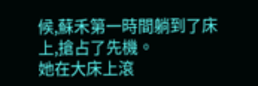候,蘇禾第一時間躺到了床上,搶占了先機。
她在大床上滾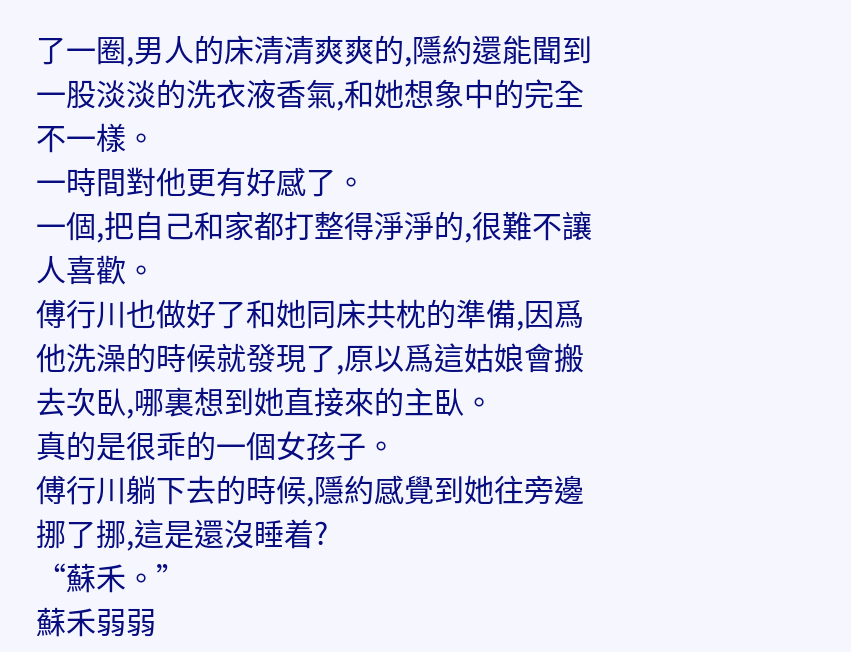了一圈,男人的床清清爽爽的,隱約還能聞到一股淡淡的洗衣液香氣,和她想象中的完全不一樣。
一時間對他更有好感了。
一個,把自己和家都打整得淨淨的,很難不讓人喜歡。
傅行川也做好了和她同床共枕的準備,因爲他洗澡的時候就發現了,原以爲這姑娘會搬去次臥,哪裏想到她直接來的主臥。
真的是很乖的一個女孩子。
傅行川躺下去的時候,隱約感覺到她往旁邊挪了挪,這是還沒睡着?
“蘇禾。”
蘇禾弱弱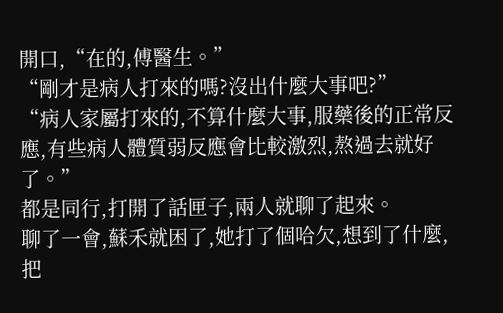開口,“在的,傅醫生。”
“剛才是病人打來的嗎?沒出什麼大事吧?”
“病人家屬打來的,不算什麼大事,服藥後的正常反應,有些病人體質弱反應會比較激烈,熬過去就好了。”
都是同行,打開了話匣子,兩人就聊了起來。
聊了一會,蘇禾就困了,她打了個哈欠,想到了什麼,把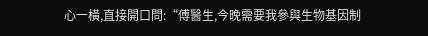心一橫,直接開口問:“傅醫生,今晚需要我參與生物基因制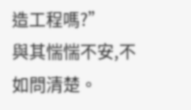造工程嗎?”
與其惴惴不安,不如問清楚。